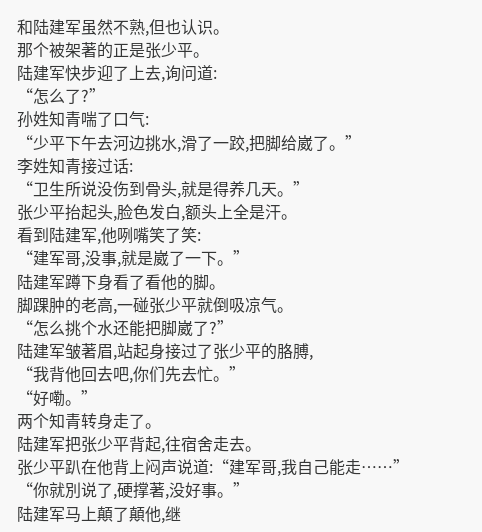和陆建军虽然不熟,但也认识。
那个被架著的正是张少平。
陆建军快步迎了上去,询问道:
“怎么了?”
孙姓知青喘了口气:
“少平下午去河边挑水,滑了一跤,把脚给崴了。”
李姓知青接过话:
“卫生所说没伤到骨头,就是得养几天。”
张少平抬起头,脸色发白,额头上全是汗。
看到陆建军,他咧嘴笑了笑:
“建军哥,没事,就是崴了一下。”
陆建军蹲下身看了看他的脚。
脚踝肿的老高,一碰张少平就倒吸凉气。
“怎么挑个水还能把脚崴了?”
陆建军皱著眉,站起身接过了张少平的胳膊,
“我背他回去吧,你们先去忙。”
“好嘞。”
两个知青转身走了。
陆建军把张少平背起,往宿舍走去。
张少平趴在他背上闷声说道:“建军哥,我自己能走……”
“你就別说了,硬撑著,没好事。”
陆建军马上顛了顛他,继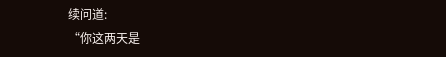续问道:
“你这两天是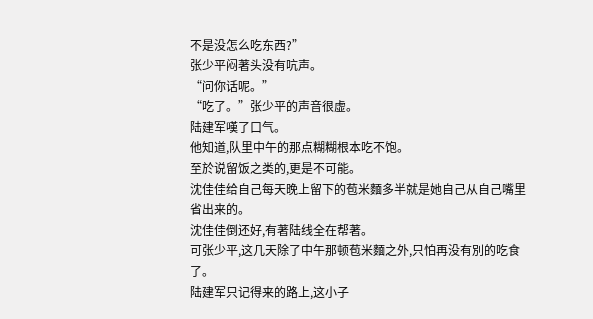不是没怎么吃东西?”
张少平闷著头没有吭声。
“问你话呢。”
“吃了。”张少平的声音很虚。
陆建军嘆了口气。
他知道,队里中午的那点糊糊根本吃不饱。
至於说留饭之类的,更是不可能。
沈佳佳给自己每天晚上留下的苞米麵多半就是她自己从自己嘴里省出来的。
沈佳佳倒还好,有著陆线全在帮著。
可张少平,这几天除了中午那顿苞米麵之外,只怕再没有別的吃食了。
陆建军只记得来的路上,这小子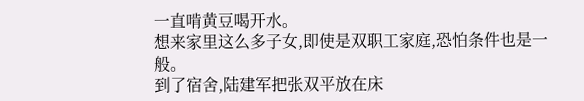一直啃黄豆喝开水。
想来家里这么多子女,即使是双职工家庭,恐怕条件也是一般。
到了宿舍,陆建军把张双平放在床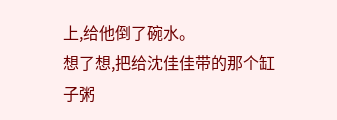上,给他倒了碗水。
想了想,把给沈佳佳带的那个缸子粥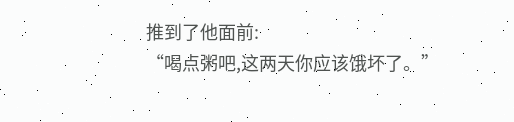推到了他面前:
“喝点粥吧,这两天你应该饿坏了。”